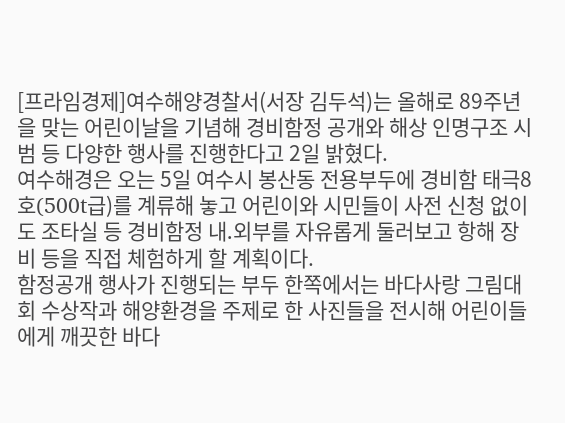[프라임경제]여수해양경찰서(서장 김두석)는 올해로 89주년을 맞는 어린이날을 기념해 경비함정 공개와 해상 인명구조 시범 등 다양한 행사를 진행한다고 2일 밝혔다.
여수해경은 오는 5일 여수시 봉산동 전용부두에 경비함 태극8호(500t급)를 계류해 놓고 어린이와 시민들이 사전 신청 없이도 조타실 등 경비함정 내․외부를 자유롭게 둘러보고 항해 장비 등을 직접 체험하게 할 계획이다.
함정공개 행사가 진행되는 부두 한쪽에서는 바다사랑 그림대회 수상작과 해양환경을 주제로 한 사진들을 전시해 어린이들에게 깨끗한 바다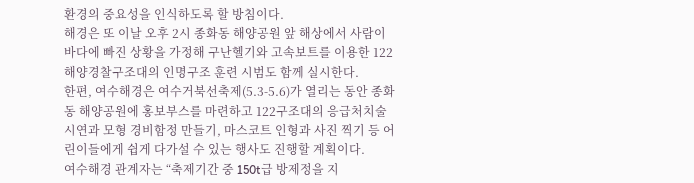환경의 중요성을 인식하도록 할 방침이다.
해경은 또 이날 오후 2시 종화동 해양공원 앞 해상에서 사람이 바다에 빠진 상황을 가정해 구난헬기와 고속보트를 이용한 122해양경찰구조대의 인명구조 훈련 시범도 함께 실시한다.
한편, 여수해경은 여수거북선축제(5.3-5.6)가 열리는 동안 종화동 해양공원에 홍보부스를 마련하고 122구조대의 응급처치술 시연과 모형 경비함정 만들기, 마스코트 인형과 사진 찍기 등 어린이들에게 쉽게 다가설 수 있는 행사도 진행할 계획이다.
여수해경 관계자는 “축제기간 중 150t급 방제정을 지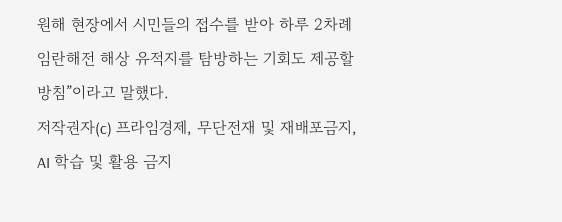원해 현장에서 시민들의 접수를 받아 하루 2차례 임란해전 해상 유적지를 탐방하는 기회도 제공할 방침”이라고 말했다.
저작권자(c) 프라임경제, 무단전재 및 재배포금지, AI 학습 및 활용 금지